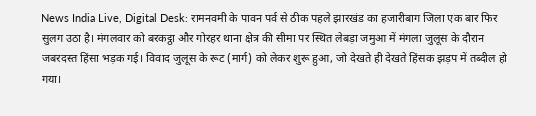News India Live, Digital Desk: रामनवमी के पावन पर्व से ठीक पहले झारखंड का हजारीबाग जिला एक बार फिर सुलग उठा है। मंगलवार को बरकट्ठा और गोरहर थाना क्षेत्र की सीमा पर स्थित लेबड़ा जमुआ में मंगला जुलूस के दौरान जबरदस्त हिंसा भड़क गई। विवाद जुलूस के रूट (मार्ग) को लेकर शुरू हुआ, जो देखते ही देखते हिंसक झड़प में तब्दील हो गया।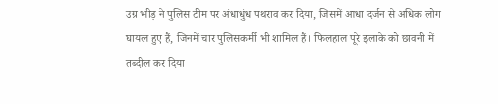उग्र भीड़ ने पुलिस टीम पर अंधाधुंध पथराव कर दिया, जिसमें आधा दर्जन से अधिक लोग घायल हुए हैं, जिनमें चार पुलिसकर्मी भी शामिल हैं। फिलहाल पूरे इलाके को छावनी में तब्दील कर दिया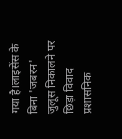गया है।लाइसेंस के बिना 'जबरन' जुलूस निकालने पर छिड़ा विवाद प्रशासनिक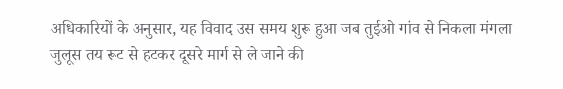अधिकारियों के अनुसार, यह विवाद उस समय शुरू हुआ जब तुईओ गांव से निकला मंगला जुलूस तय रूट से हटकर दूसरे मार्ग से ले जाने की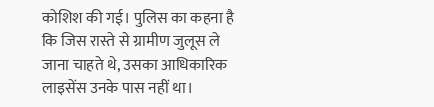कोशिश की गई। पुलिस का कहना है कि जिस रास्ते से ग्रामीण जुलूस ले जाना चाहते थे, उसका आधिकारिक लाइसेंस उनके पास नहीं था।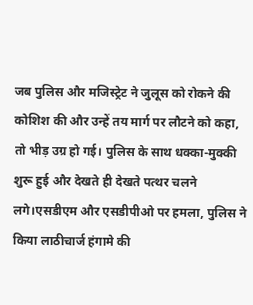जब पुलिस और मजिस्ट्रेट ने जुलूस को रोकने की कोशिश की और उन्हें तय मार्ग पर लौटने को कहा, तो भीड़ उग्र हो गई। पुलिस के साथ धक्का-मुक्की शुरू हुई और देखते ही देखते पत्थर चलने लगे।एसडीएम और एसडीपीओ पर हमला, पुलिस ने किया लाठीचार्ज हंगामे की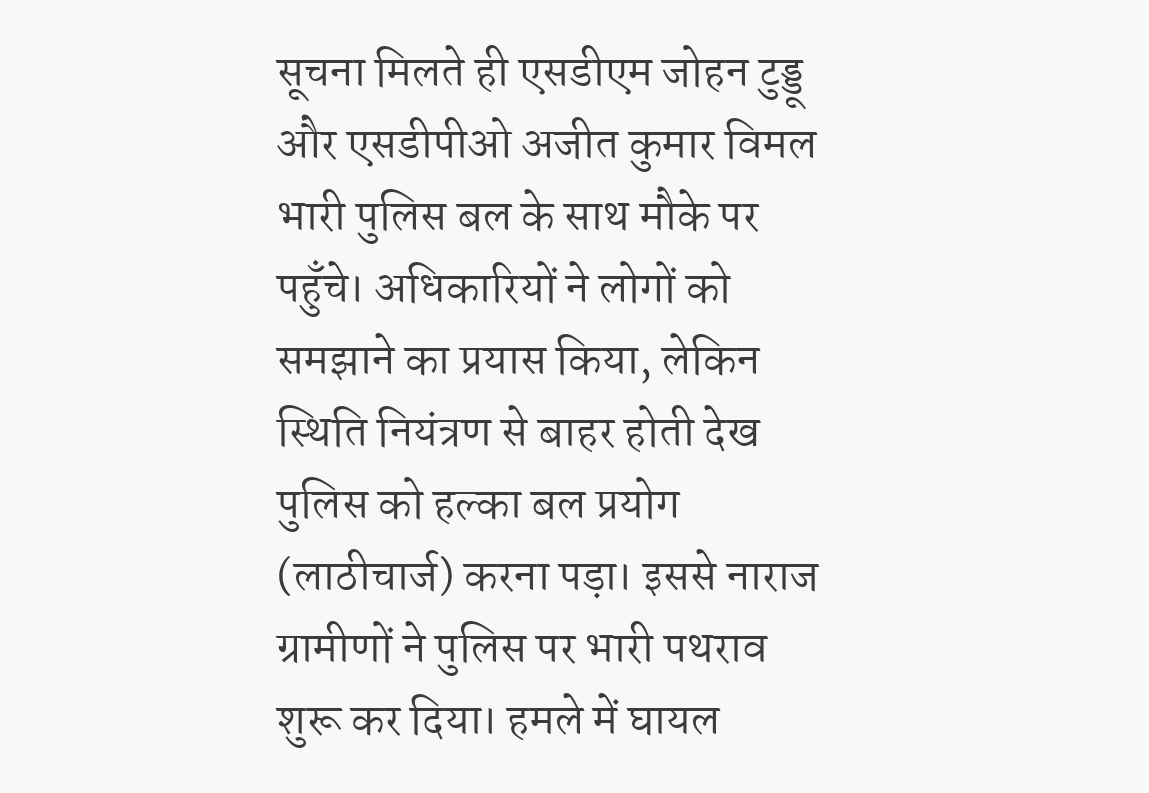सूचना मिलते ही एसडीएम जोहन टुड्डू और एसडीपीओ अजीत कुमार विमल भारी पुलिस बल के साथ मौके पर पहुँचे। अधिकारियों ने लोगों को समझाने का प्रयास किया, लेकिन स्थिति नियंत्रण से बाहर होती देख पुलिस को हल्का बल प्रयोग (लाठीचार्ज) करना पड़ा। इससे नाराज ग्रामीणों ने पुलिस पर भारी पथराव शुरू कर दिया। हमले में घायल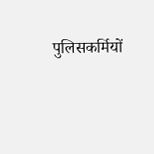पुलिसकर्मियों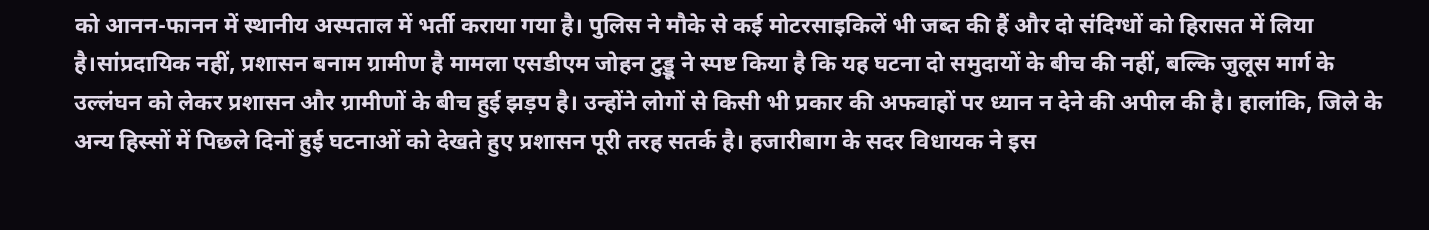को आनन-फानन में स्थानीय अस्पताल में भर्ती कराया गया है। पुलिस ने मौके से कई मोटरसाइकिलें भी जब्त की हैं और दो संदिग्धों को हिरासत में लिया है।सांप्रदायिक नहीं, प्रशासन बनाम ग्रामीण है मामला एसडीएम जोहन टुड्डू ने स्पष्ट किया है कि यह घटना दो समुदायों के बीच की नहीं, बल्कि जुलूस मार्ग के उल्लंघन को लेकर प्रशासन और ग्रामीणों के बीच हुई झड़प है। उन्होंने लोगों से किसी भी प्रकार की अफवाहों पर ध्यान न देने की अपील की है। हालांकि, जिले के अन्य हिस्सों में पिछले दिनों हुई घटनाओं को देखते हुए प्रशासन पूरी तरह सतर्क है। हजारीबाग के सदर विधायक ने इस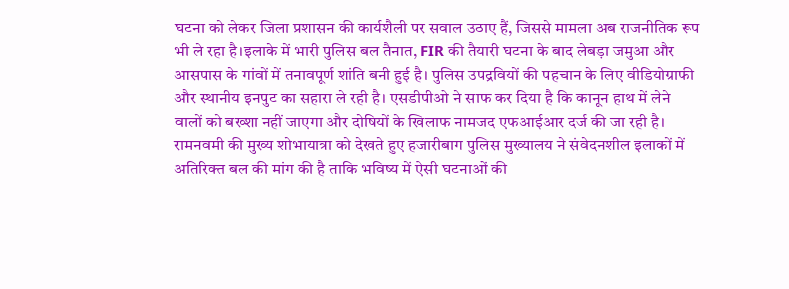घटना को लेकर जिला प्रशासन की कार्यशैली पर सवाल उठाए हैं, जिससे मामला अब राजनीतिक रूप भी ले रहा है।इलाके में भारी पुलिस बल तैनात, FIR की तैयारी घटना के बाद लेबड़ा जमुआ और आसपास के गांवों में तनावपूर्ण शांति बनी हुई है। पुलिस उपद्रवियों की पहचान के लिए वीडियोग्राफी और स्थानीय इनपुट का सहारा ले रही है। एसडीपीओ ने साफ कर दिया है कि कानून हाथ में लेने वालों को बख्शा नहीं जाएगा और दोषियों के खिलाफ नामजद एफआईआर दर्ज की जा रही है। रामनवमी की मुख्य शोभायात्रा को देखते हुए हजारीबाग पुलिस मुख्यालय ने संवेदनशील इलाकों में अतिरिक्त बल की मांग की है ताकि भविष्य में ऐसी घटनाओं की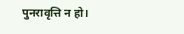पुनरावृत्ति न हो।